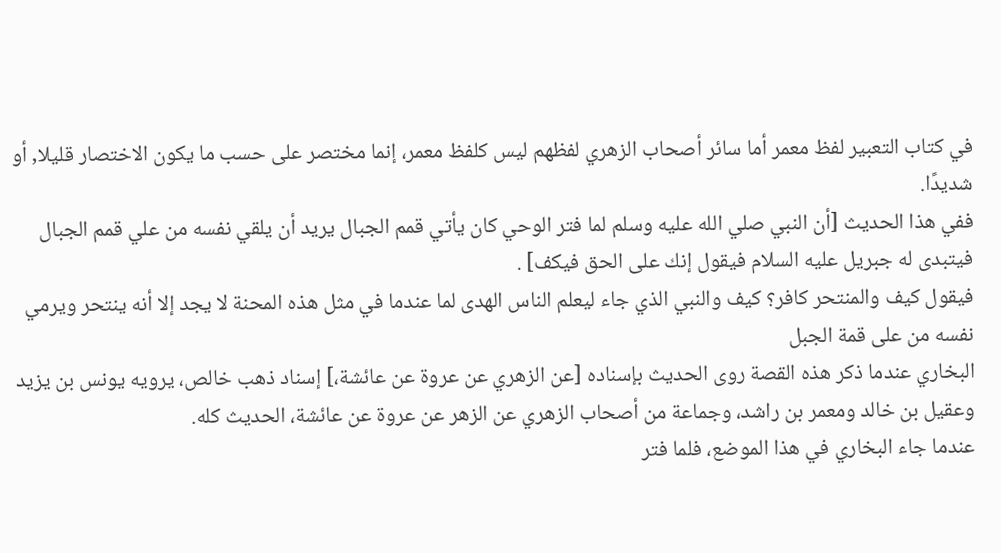في كتاب التعبير لفظ معمر أما سائر أصحاب الزهري لفظهم ليس كلفظ معمر، إنما مختصر على حسب ما يكون الاختصار قليلا, أو شديدًا.
ففي هذا الحديث [أن النبي صلي الله عليه وسلم لما فتر الوحي كان يأتي قمم الجبال يريد أن يلقي نفسه من علي قمم الجبال فيتبدى له جبريل عليه السلام فيقول إنك على الحق فيكف] .
فيقول كيف والمنتحر كافر؟ كيف والنبي الذي جاء ليعلم الناس الهدى لما عندما في مثل هذه المحنة لا يجد إلا أنه ينتحر ويرمي نفسه من على قمة الجبل
البخاري عندما ذكر هذه القصة روى الحديث بإسناده [عن الزهري عن عروة عن عائشة،] إسناد ذهب خالص، يرويه يونس بن يزيد وعقيل بن خالد ومعمر بن راشد، وجماعة من أصحاب الزهري عن الزهر عن عروة عن عائشة، الحديث كله.
عندما جاء البخاري في هذا الموضع، فلما فتر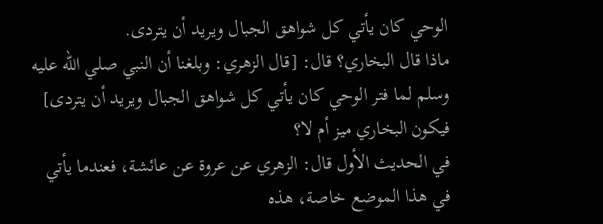الوحي كان يأتي كل شواهق الجبال ويريد أن يتردى.
ماذا قال البخاري؟ قال: [قال الزهري: وبلغنا أن النبي صلي الله عليه وسلم لما فتر الوحي كان يأتي كل شواهق الجبال ويريد أن يتردى]
فيكون البخاري ميز أم لا؟
في الحديث الأول قال: الزهري عن عروة عن عائشة، فعندما يأتي في هذا الموضع خاصة، هذه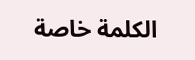الكلمة خاصة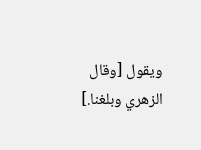ويقول [وقال الزهري وبلغنا.]